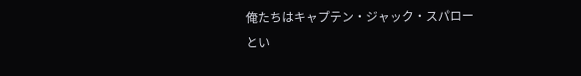俺たちはキャプテン・ジャック・スパロー
とい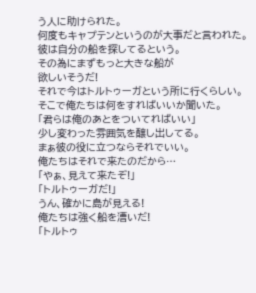う人に助けられた。
何度もキャプテンというのが大事だと言われた。
彼は自分の船を探してるという。
その為にまずもっと大きな船が
欲しいそうだ!
それで今はトルトゥーガという所に行くらしい。
そこで俺たちは何をすればいいか聞いた。
「君らは俺のあとをついてればいい」
少し変わった雰囲気を醸し出してる。
まぁ彼の役に立つならそれでいい。
俺たちはそれで来たのだから…
「やぁ、見えて来たぞ!」
「トルトゥーガだ!」
うん、確かに島が見える!
俺たちは強く船を漕いだ!
「トルトゥ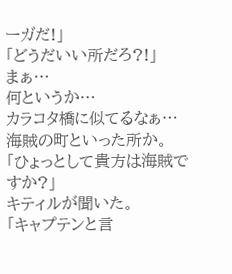ーガだ!」
「どうだいい所だろ?!」
まぁ…
何というか…
カラコタ橋に似てるなぁ…
海賊の町といった所か。
「ひょっとして貴方は海賊ですか?」
キティルが聞いた。
「キャプテンと言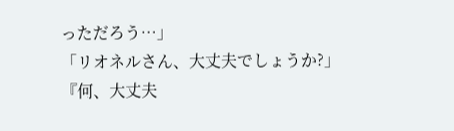っただろう…」
「リオネルさん、大丈夫でしょうか?」
『何、大丈夫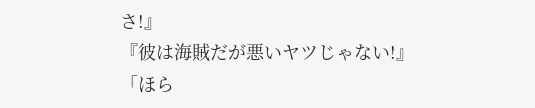さ!』
『彼は海賊だが悪いヤツじゃない!』
「ほら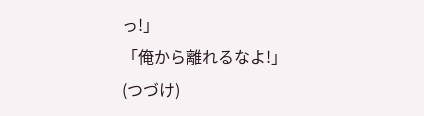っ!」
「俺から離れるなよ!」
(つづけ)